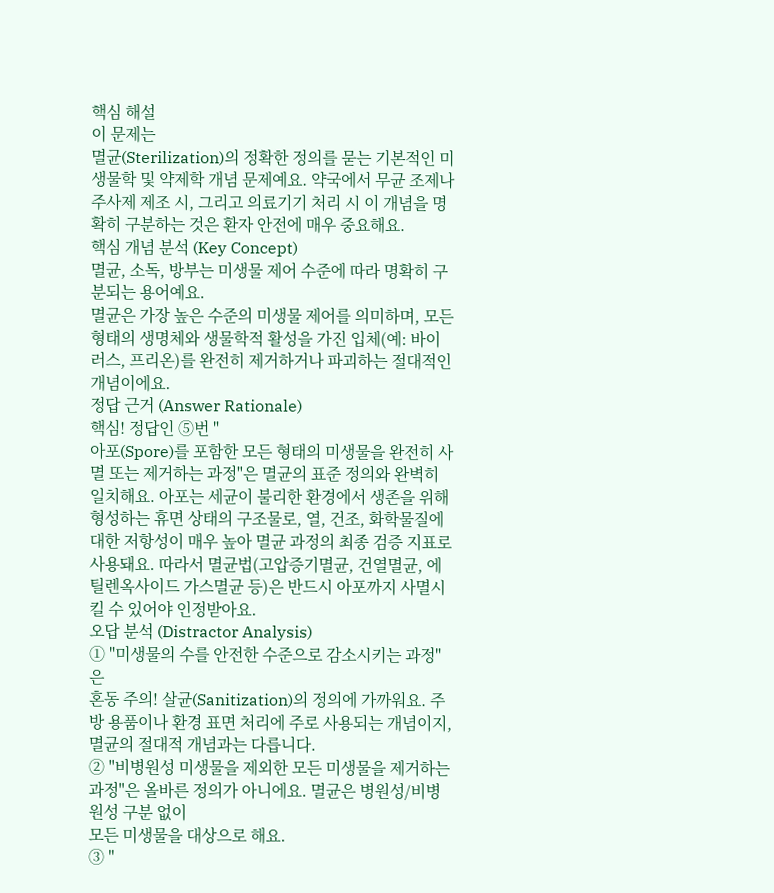핵심 해설
이 문제는
멸균(Sterilization)의 정확한 정의를 묻는 기본적인 미생물학 및 약제학 개념 문제예요. 약국에서 무균 조제나 주사제 제조 시, 그리고 의료기기 처리 시 이 개념을 명확히 구분하는 것은 환자 안전에 매우 중요해요.
핵심 개념 분석 (Key Concept)
멸균, 소독, 방부는 미생물 제어 수준에 따라 명확히 구분되는 용어예요.
멸균은 가장 높은 수준의 미생물 제어를 의미하며, 모든 형태의 생명체와 생물학적 활성을 가진 입체(예: 바이러스, 프리온)를 완전히 제거하거나 파괴하는 절대적인 개념이에요.
정답 근거 (Answer Rationale)
핵심! 정답인 ⑤번 "
아포(Spore)를 포함한 모든 형태의 미생물을 완전히 사멸 또는 제거하는 과정"은 멸균의 표준 정의와 완벽히 일치해요. 아포는 세균이 불리한 환경에서 생존을 위해 형성하는 휴면 상태의 구조물로, 열, 건조, 화학물질에 대한 저항성이 매우 높아 멸균 과정의 최종 검증 지표로 사용돼요. 따라서 멸균법(고압증기멸균, 건열멸균, 에틸렌옥사이드 가스멸균 등)은 반드시 아포까지 사멸시킬 수 있어야 인정받아요.
오답 분석 (Distractor Analysis)
① "미생물의 수를 안전한 수준으로 감소시키는 과정"은
혼동 주의! 살균(Sanitization)의 정의에 가까워요. 주방 용품이나 환경 표면 처리에 주로 사용되는 개념이지, 멸균의 절대적 개념과는 다릅니다.
② "비병원성 미생물을 제외한 모든 미생물을 제거하는 과정"은 올바른 정의가 아니에요. 멸균은 병원성/비병원성 구분 없이
모든 미생물을 대상으로 해요.
③ "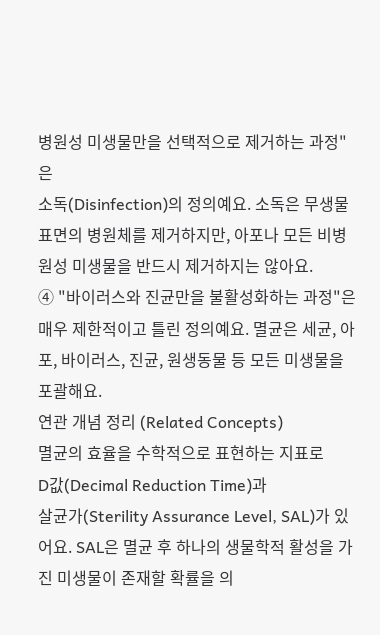병원성 미생물만을 선택적으로 제거하는 과정"은
소독(Disinfection)의 정의예요. 소독은 무생물 표면의 병원체를 제거하지만, 아포나 모든 비병원성 미생물을 반드시 제거하지는 않아요.
④ "바이러스와 진균만을 불활성화하는 과정"은 매우 제한적이고 틀린 정의예요. 멸균은 세균, 아포, 바이러스, 진균, 원생동물 등 모든 미생물을 포괄해요.
연관 개념 정리 (Related Concepts)
멸균의 효율을 수학적으로 표현하는 지표로
D값(Decimal Reduction Time)과
살균가(Sterility Assurance Level, SAL)가 있어요. SAL은 멸균 후 하나의 생물학적 활성을 가진 미생물이 존재할 확률을 의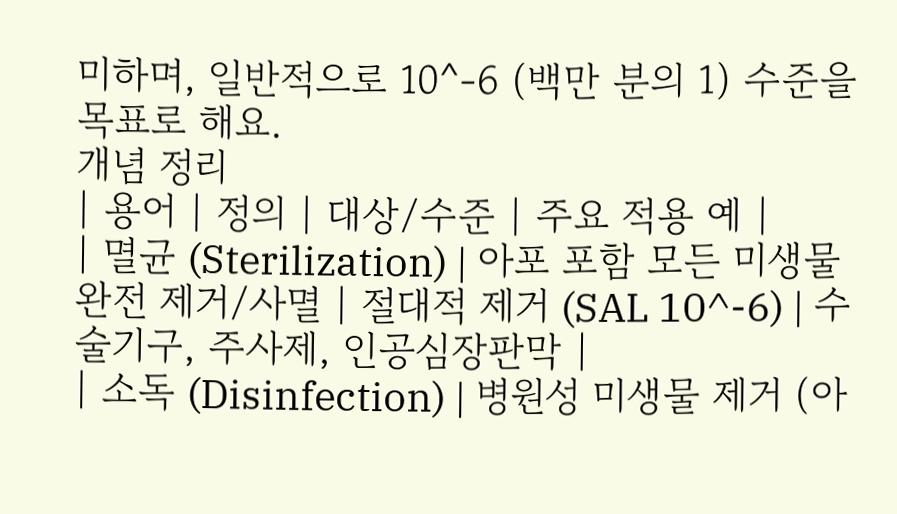미하며, 일반적으로 10^-6 (백만 분의 1) 수준을 목표로 해요.
개념 정리
| 용어 | 정의 | 대상/수준 | 주요 적용 예 |
| 멸균 (Sterilization) | 아포 포함 모든 미생물 완전 제거/사멸 | 절대적 제거 (SAL 10^-6) | 수술기구, 주사제, 인공심장판막 |
| 소독 (Disinfection) | 병원성 미생물 제거 (아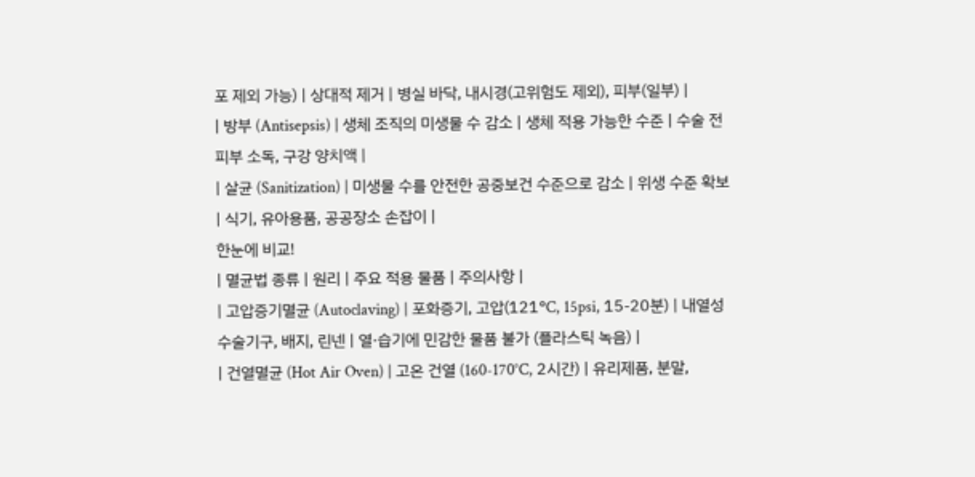포 제외 가능) | 상대적 제거 | 병실 바닥, 내시경(고위험도 제외), 피부(일부) |
| 방부 (Antisepsis) | 생체 조직의 미생물 수 감소 | 생체 적용 가능한 수준 | 수술 전 피부 소독, 구강 양치액 |
| 살균 (Sanitization) | 미생물 수를 안전한 공중보건 수준으로 감소 | 위생 수준 확보 | 식기, 유아용품, 공공장소 손잡이 |
한눈에 비교!
| 멸균법 종류 | 원리 | 주요 적용 물품 | 주의사항 |
| 고압증기멸균 (Autoclaving) | 포화증기, 고압(121°C, 15psi, 15-20분) | 내열성 수술기구, 배지, 린넨 | 열·습기에 민감한 물품 불가 (플라스틱 녹음) |
| 건열멸균 (Hot Air Oven) | 고온 건열 (160-170°C, 2시간) | 유리제품, 분말,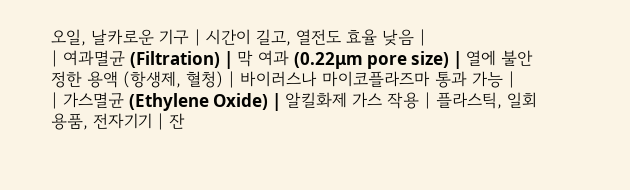오일, 날카로운 기구 | 시간이 길고, 열전도 효율 낮음 |
| 여과멸균 (Filtration) | 막 여과 (0.22μm pore size) | 열에 불안정한 용액 (항생제, 혈청) | 바이러스나 마이코플라즈마 통과 가능 |
| 가스멸균 (Ethylene Oxide) | 알킬화제 가스 작용 | 플라스틱, 일회용품, 전자기기 | 잔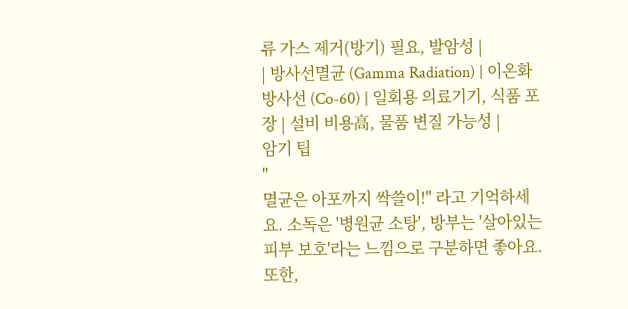류 가스 제거(방기) 필요, 발암성 |
| 방사선멸균 (Gamma Radiation) | 이온화 방사선 (Co-60) | 일회용 의료기기, 식품 포장 | 설비 비용高, 물품 변질 가능성 |
암기 팁
"
멸균은 아포까지 싹쓸이!" 라고 기억하세요. 소독은 '병원균 소탕', 방부는 '살아있는 피부 보호'라는 느낌으로 구분하면 좋아요. 또한,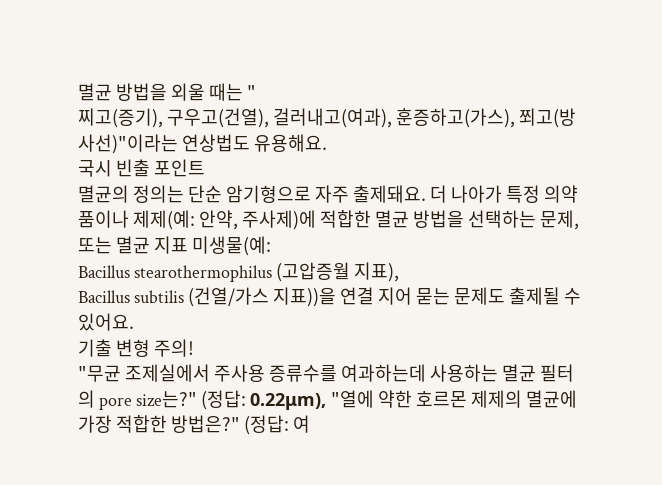멸균 방법을 외울 때는 "
찌고(증기), 구우고(건열), 걸러내고(여과), 훈증하고(가스), 쬐고(방사선)"이라는 연상법도 유용해요.
국시 빈출 포인트
멸균의 정의는 단순 암기형으로 자주 출제돼요. 더 나아가 특정 의약품이나 제제(예: 안약, 주사제)에 적합한 멸균 방법을 선택하는 문제, 또는 멸균 지표 미생물(예:
Bacillus stearothermophilus (고압증월 지표),
Bacillus subtilis (건열/가스 지표))을 연결 지어 묻는 문제도 출제될 수 있어요.
기출 변형 주의!
"무균 조제실에서 주사용 증류수를 여과하는데 사용하는 멸균 필터의 pore size는?" (정답: 0.22μm), "열에 약한 호르몬 제제의 멸균에 가장 적합한 방법은?" (정답: 여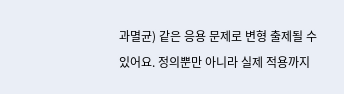과멸균) 같은 응용 문제로 변형 출제될 수 있어요. 정의뿐만 아니라 실제 적용까지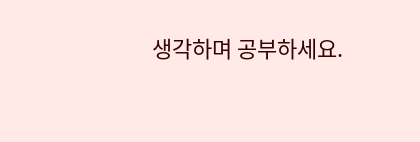생각하며 공부하세요.